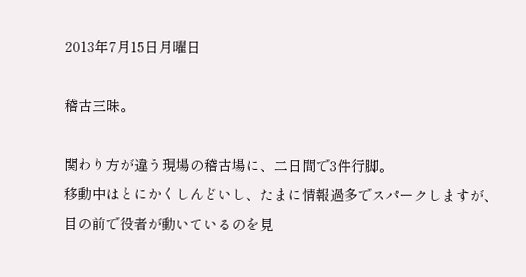2013年7月15日月曜日

稽古三昧。

関わり方が違う現場の稽古場に、二日間で3件行脚。
移動中はとにかくしんどいし、たまに情報過多でスパークしますが、
目の前で役者が動いているのを見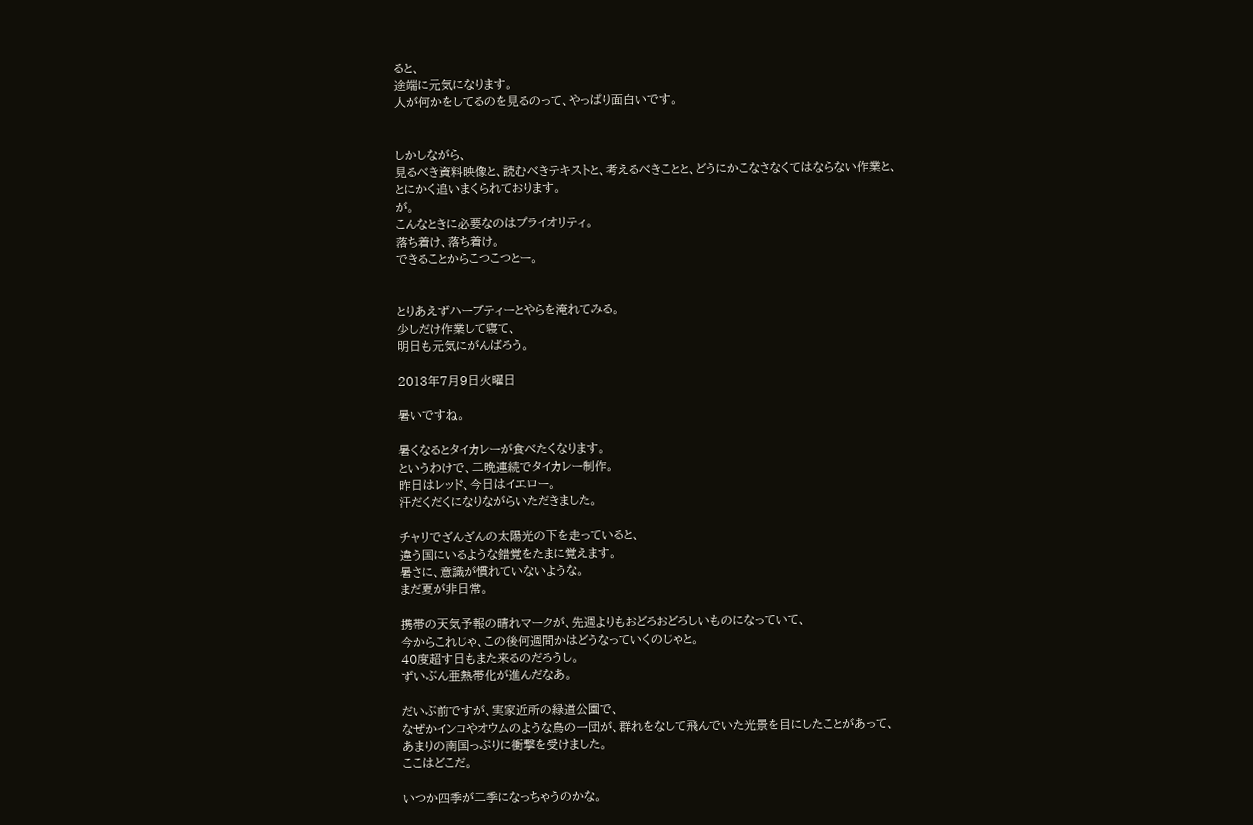ると、
途端に元気になります。
人が何かをしてるのを見るのって、やっぱり面白いです。


しかしながら、
見るべき資料映像と、読むべきテキストと、考えるべきことと、どうにかこなさなくてはならない作業と、
とにかく追いまくられております。
が。
こんなときに必要なのはプライオリティ。
落ち着け、落ち着け。
できることからこつこつとー。


とりあえずハーブティーとやらを淹れてみる。
少しだけ作業して寝て、
明日も元気にがんばろう。

2013年7月9日火曜日

暑いですね。

暑くなるとタイカレーが食べたくなります。
というわけで、二晩連続でタイカレー制作。
昨日はレッド、今日はイエロー。
汗だくだくになりながらいただきました。

チャリでざんざんの太陽光の下を走っていると、
違う国にいるような錯覚をたまに覚えます。
暑さに、意識が慣れていないような。
まだ夏が非日常。

携帯の天気予報の晴れマークが、先週よりもおどろおどろしいものになっていて、
今からこれじゃ、この後何週間かはどうなっていくのじゃと。
40度超す日もまた来るのだろうし。
ずいぶん亜熱帯化が進んだなあ。

だいぶ前ですが、実家近所の緑道公園で、
なぜかインコやオウムのような鳥の一団が、群れをなして飛んでいた光景を目にしたことがあって、
あまりの南国っぷりに衝撃を受けました。
ここはどこだ。

いつか四季が二季になっちゃうのかな。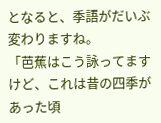となると、季語がだいぶ変わりますね。
「芭蕉はこう詠ってますけど、これは昔の四季があった頃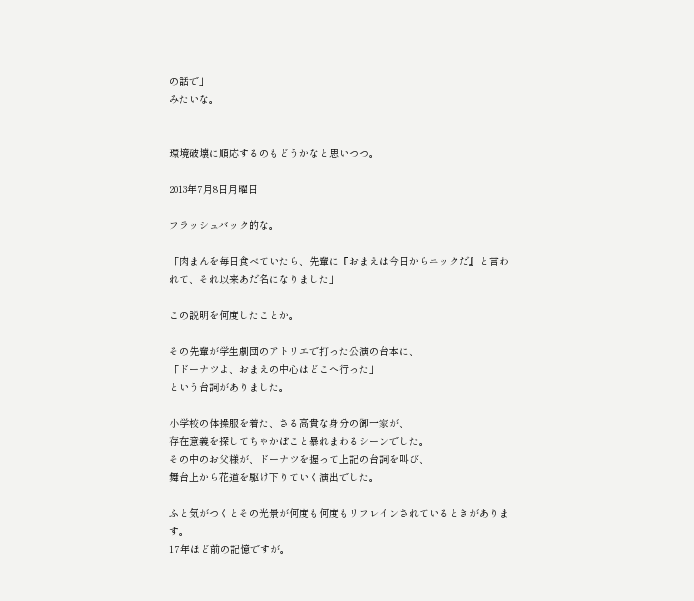の話で」
みたいな。


環境破壊に順応するのもどうかなと思いつつ。

2013年7月8日月曜日

フラッシュバック的な。

「肉まんを毎日食べていたら、先輩に『おまえは今日からニックだ』と言われて、それ以来あだ名になりました」

この説明を何度したことか。

その先輩が学生劇団のアトリエで打った公演の台本に、
「ドーナツよ、おまえの中心はどこへ行った」
という台詞がありました。

小学校の体操服を着た、さる高貴な身分の御一家が、
存在意義を探してちゃかぽこと暴れまわるシーンでした。
その中のお父様が、ドーナツを握って上記の台詞を叫び、
舞台上から花道を駆け下りていく演出でした。

ふと気がつくとその光景が何度も何度もリフレインされているときがあります。
17年ほど前の記憶ですが。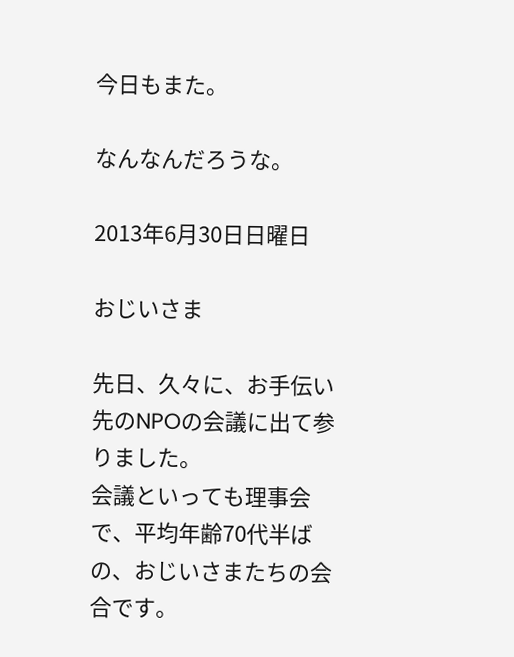今日もまた。

なんなんだろうな。

2013年6月30日日曜日

おじいさま

先日、久々に、お手伝い先のNPOの会議に出て参りました。
会議といっても理事会で、平均年齢70代半ばの、おじいさまたちの会合です。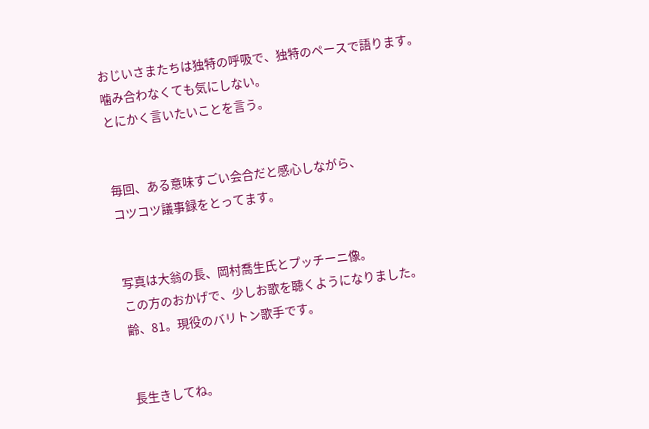おじいさまたちは独特の呼吸で、独特のペースで語ります。
噛み合わなくても気にしない。
とにかく言いたいことを言う。


毎回、ある意味すごい会合だと感心しながら、
コツコツ議事録をとってます。


写真は大翁の長、岡村喬生氏とプッチーニ像。
この方のおかげで、少しお歌を聴くようになりました。
齢、81。現役のバリトン歌手です。


長生きしてね。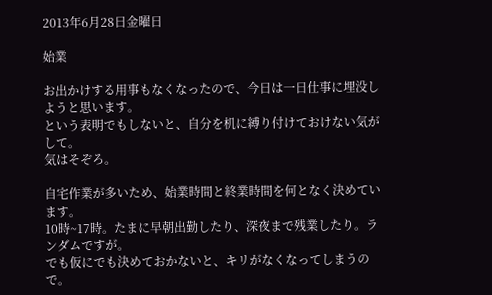2013年6月28日金曜日

始業

お出かけする用事もなくなったので、今日は一日仕事に埋没しようと思います。
という表明でもしないと、自分を机に縛り付けておけない気がして。
気はそぞろ。

自宅作業が多いため、始業時間と終業時間を何となく決めています。
10時~17時。たまに早朝出勤したり、深夜まで残業したり。ランダムですが。
でも仮にでも決めておかないと、キリがなくなってしまうので。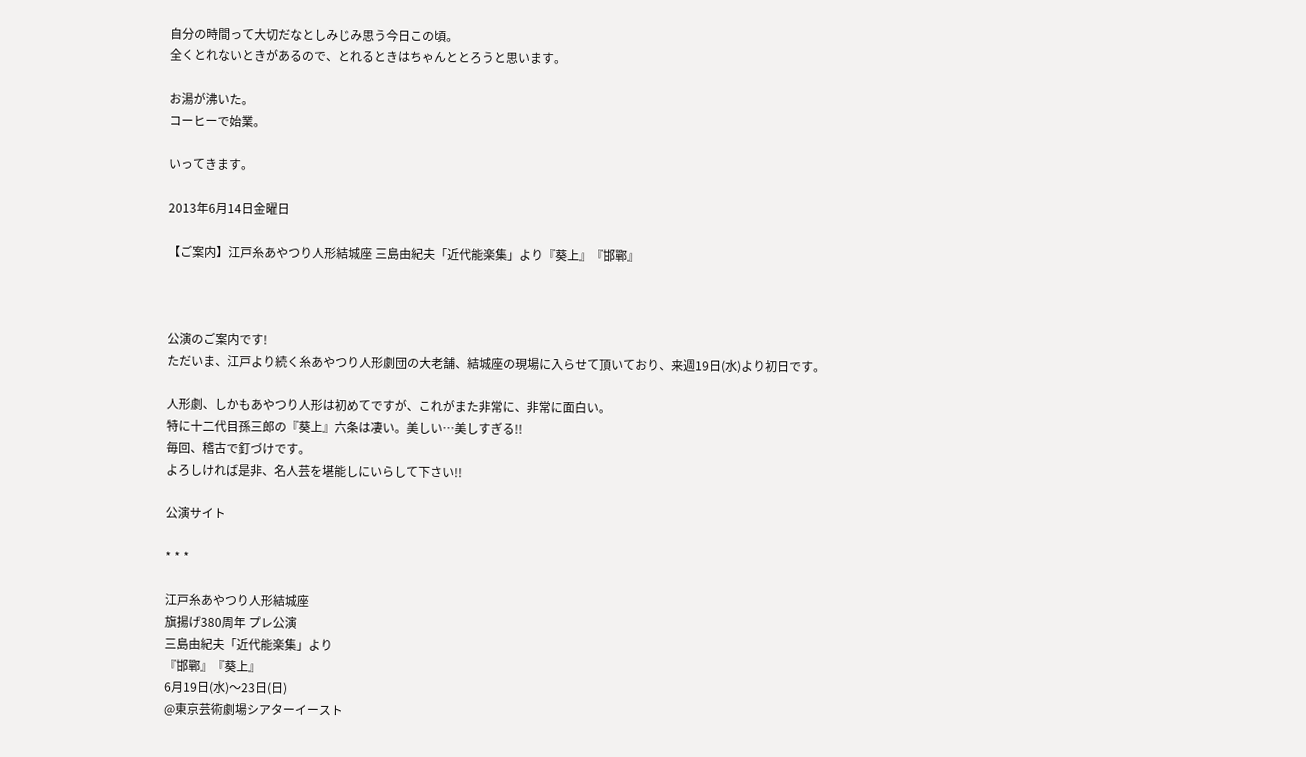自分の時間って大切だなとしみじみ思う今日この頃。
全くとれないときがあるので、とれるときはちゃんととろうと思います。

お湯が沸いた。
コーヒーで始業。

いってきます。

2013年6月14日金曜日

【ご案内】江戸糸あやつり人形結城座 三島由紀夫「近代能楽集」より『葵上』『邯鄲』



公演のご案内です!
ただいま、江戸より続く糸あやつり人形劇団の大老舗、結城座の現場に入らせて頂いており、来週19日(水)より初日です。

人形劇、しかもあやつり人形は初めてですが、これがまた非常に、非常に面白い。
特に十二代目孫三郎の『葵上』六条は凄い。美しい…美しすぎる!!
毎回、稽古で釘づけです。
よろしければ是非、名人芸を堪能しにいらして下さい!!

公演サイト

* * *

江戸糸あやつり人形結城座
旗揚げ380周年 プレ公演
三島由紀夫「近代能楽集」より
『邯鄲』『葵上』
6月19日(水)〜23日(日)
@東京芸術劇場シアターイースト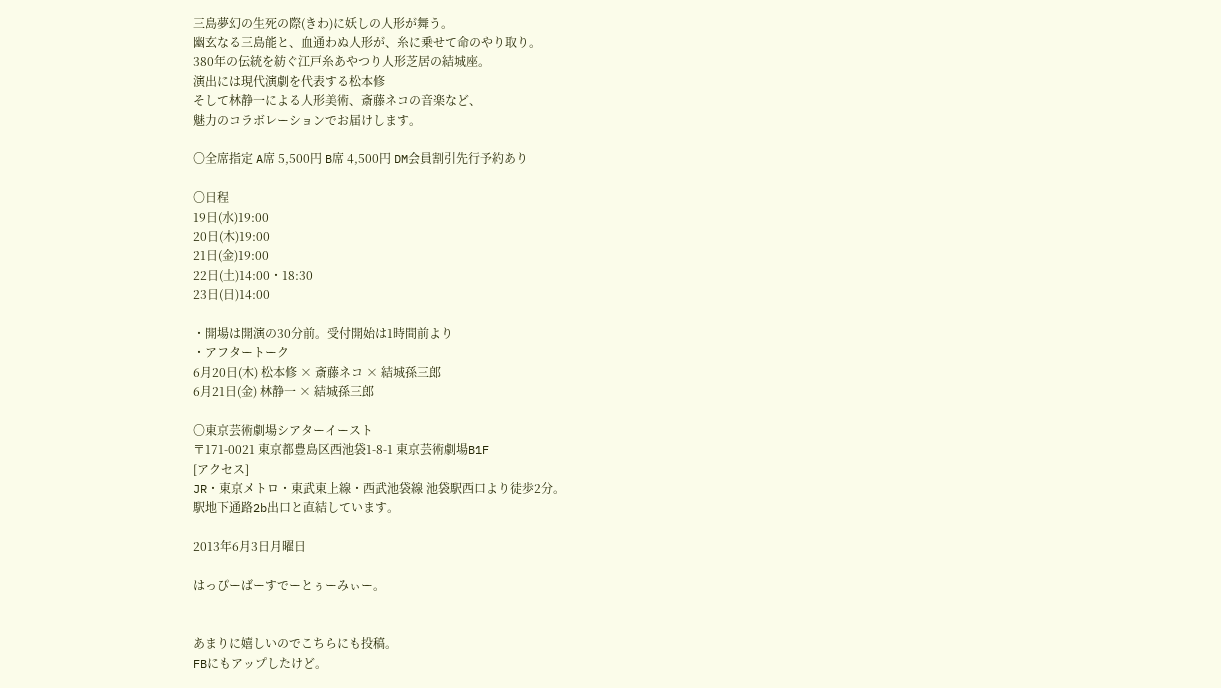三島夢幻の生死の際(きわ)に妖しの人形が舞う。
幽玄なる三島能と、血通わぬ人形が、糸に乗せて命のやり取り。
380年の伝統を紡ぐ江戸糸あやつり人形芝居の結城座。
演出には現代演劇を代表する松本修
そして林静一による人形美術、斎藤ネコの音楽など、
魅力のコラボレーションでお届けします。

〇全席指定 A席 5,500円 B席 4,500円 DM会員割引先行予約あり

〇日程
19日(水)19:00
20日(木)19:00
21日(金)19:00
22日(土)14:00・18:30
23日(日)14:00

・開場は開演の30分前。受付開始は1時間前より
・アフタートーク
6月20日(木) 松本修 × 斎藤ネコ × 結城孫三郎
6月21日(金) 林静一 × 結城孫三郎

〇東京芸術劇場シアターイースト
〒171-0021 東京都豊島区西池袋1-8-1 東京芸術劇場B1F
[アクセス]
JR・東京メトロ・東武東上線・西武池袋線 池袋駅西口より徒歩2分。
駅地下通路2b出口と直結しています。

2013年6月3日月曜日

はっぴーばーすでーとぅーみぃー。


あまりに嬉しいのでこちらにも投稿。
FBにもアップしたけど。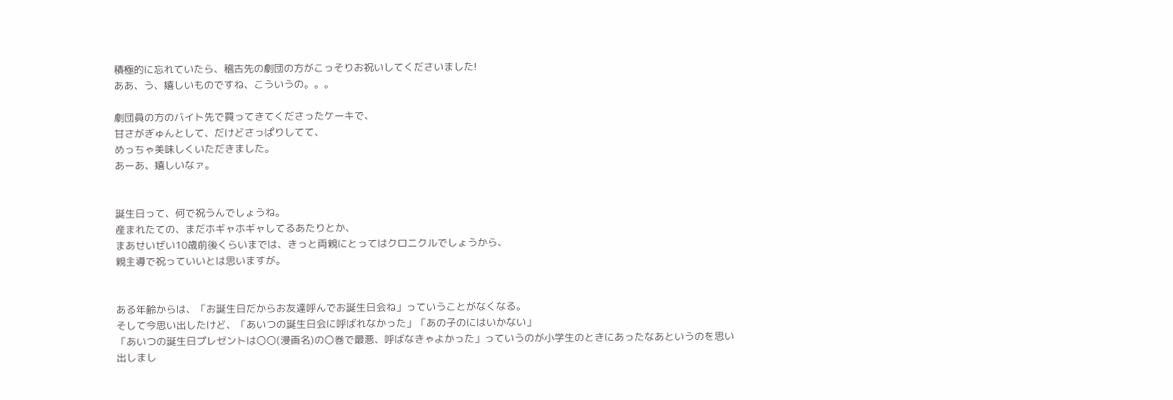積極的に忘れていたら、稽古先の劇団の方がこっそりお祝いしてくださいました!
ああ、う、嬉しいものですね、こういうの。。。

劇団員の方のバイト先で買ってきてくださったケーキで、
甘さがぎゅんとして、だけどさっぱりしてて、
めっちゃ美味しくいただきました。
あーあ、嬉しいなァ。


誕生日って、何で祝うんでしょうね。
産まれたての、まだホギャホギャしてるあたりとか、
まあせいぜい10歳前後くらいまでは、きっと両親にとってはクロニクルでしょうから、
親主導で祝っていいとは思いますが。


ある年齢からは、「お誕生日だからお友達呼んでお誕生日会ね」っていうことがなくなる。
そして今思い出したけど、「あいつの誕生日会に呼ばれなかった」「あの子のにはいかない」
「あいつの誕生日プレゼントは〇〇(漫画名)の〇巻で最悪、呼ばなきゃよかった」っていうのが小学生のときにあったなあというのを思い出しまし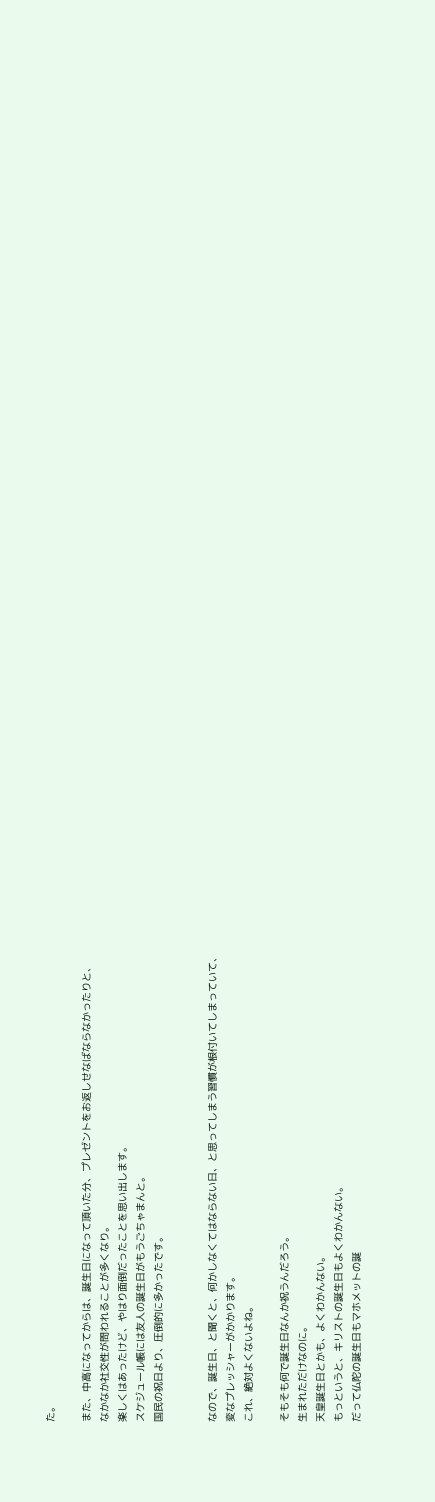た。

また、中高になってからは、誕生日になって頂いた分、プレゼントをお返しせなばならなかったりと、
なかなか社交性が問われることが多くなり。
楽しくはあったけど、やはり面倒だったことを思い出します。
スケジュール帳には友人の誕生日がもうごちゃまんと。
国民の祝日より、圧倒的に多かったです。


なので、誕生日、と聞くと、何かしなくてはならない日、と思ってしまう習慣が根付いてしまっていて、
変なプレッシャーがかかります。
これ、絶対よくないよね。

そもそも何で誕生日なんか祝うんだろう。
生まれただけなのに。
天皇誕生日とかも、よくわかんない。
もっというと、キリストの誕生日もよくわかんない。
だって仏陀の誕生日もマホメットの誕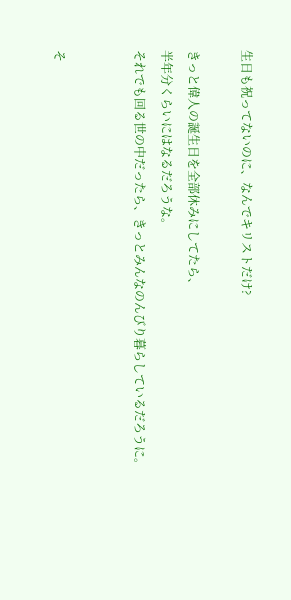生日も祝ってないのに、なんでキリストだけ?

きっと偉人の誕生日を全部休みにしてたら、
半年分くらいにはなるだろうな。
それでも回る世の中だったら、きっとみんなのんびり暮らしているだろうに。


そ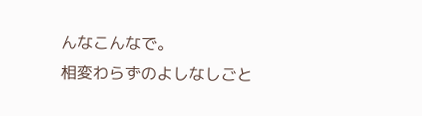んなこんなで。
相変わらずのよしなしごと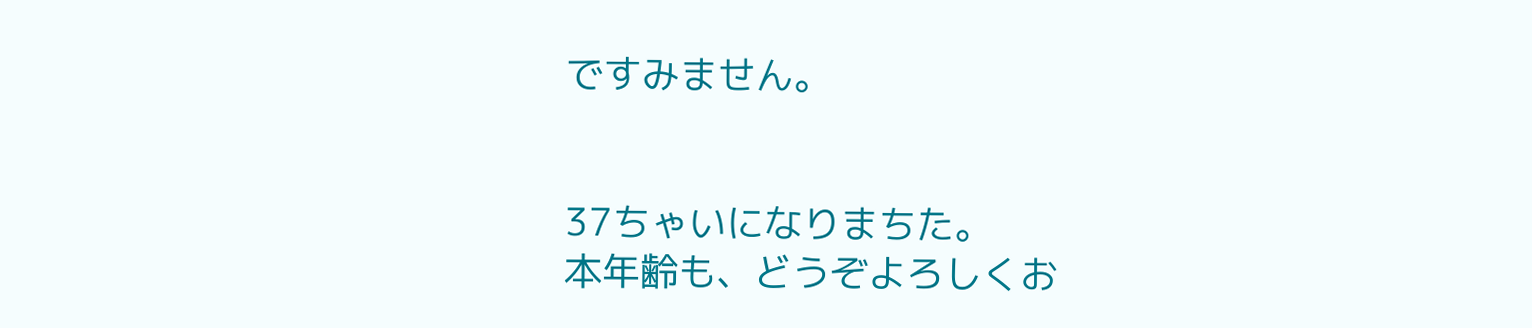ですみません。


37ちゃいになりまちた。
本年齢も、どうぞよろしくお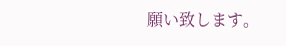願い致します。